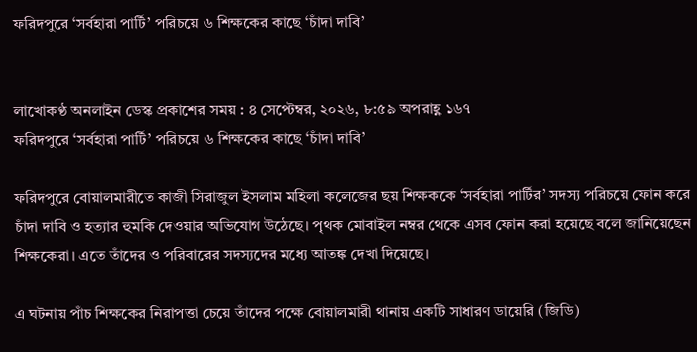ফরিদপুরে ‘সর্বহারা পার্টি’ পরিচয়ে ৬ শিক্ষকের কাছে ‘চাঁদা দাবি’


লাখোকণ্ঠ অনলাইন ডেস্ক প্রকাশের সময় : ৪ সেপ্টেম্বর, ২০২৬, ৮:৫৯ অপরাহ্ণ ১৬৭
ফরিদপুরে ‘সর্বহারা পার্টি’ পরিচয়ে ৬ শিক্ষকের কাছে ‘চাঁদা দাবি’

ফরিদপুরে বোয়ালমারীতে কাজী সিরাজুল ইসলাম মহিলা কলেজের ছয় শিক্ষককে ‘সর্বহারা পার্টির’ সদস্য পরিচয়ে ফোন করে চাঁদা দাবি ও হত্যার হুমকি দেওয়ার অভিযোগ উঠেছে। পৃথক মোবাইল নম্বর থেকে এসব ফোন করা হয়েছে বলে জানিয়েছেন শিক্ষকেরা। এতে তাঁদের ও পরিবারের সদস্যদের মধ্যে আতঙ্ক দেখা দিয়েছে।

এ ঘটনায় পাঁচ শিক্ষকের নিরাপত্তা চেয়ে তাঁদের পক্ষে বোয়ালমারী থানায় একটি সাধারণ ডায়েরি (জিডি)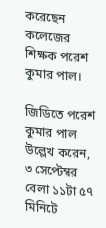করেছেন কলেজের শিক্ষক পরেশ কুমার পাল।

জিডিতে পরেশ কুমার পাল উল্লেখ করেন, ৩ সেপ্টেম্বর বেলা ১১টা ৫৭ মিনিটে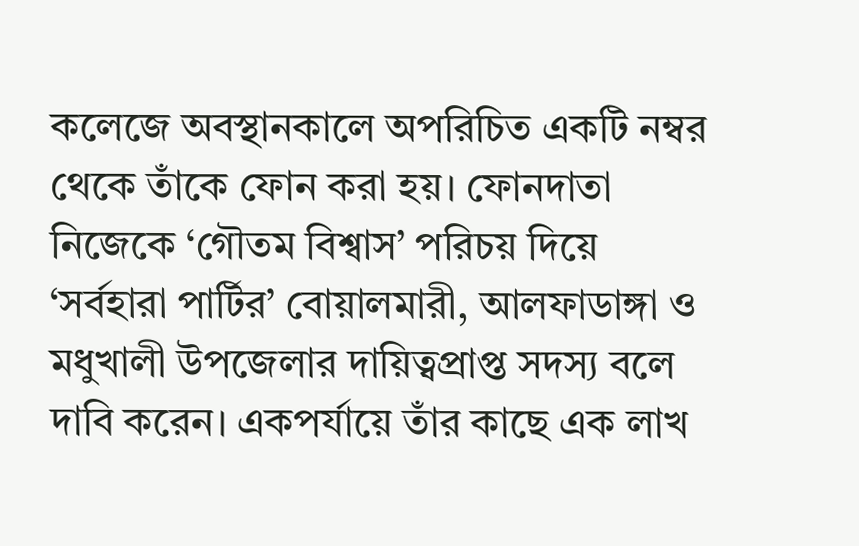কলেজে অবস্থানকালে অপরিচিত একটি নম্বর থেকে তাঁকে ফোন করা হয়। ফোনদাতা নিজেকে ‘গৌতম বিশ্বাস’ পরিচয় দিয়ে ‘সর্বহারা পার্টির’ বোয়ালমারী, আলফাডাঙ্গা ও মধুখালী উপজেলার দায়িত্বপ্রাপ্ত সদস্য বলে দাবি করেন। একপর্যায়ে তাঁর কাছে এক লাখ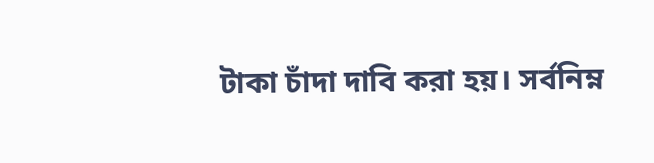টাকা চাঁদা দাবি করা হয়। সর্বনিম্ন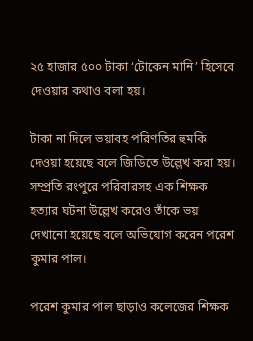২৫ হাজার ৫০০ টাকা ‘টোকেন মানি’ হিসেবে দেওয়ার কথাও বলা হয়।

টাকা না দিলে ভয়াবহ পরিণতির হুমকি দেওয়া হয়েছে বলে জিডিতে উল্লেখ করা হয়। সম্প্রতি রংপুরে পরিবারসহ এক শিক্ষক হত্যার ঘটনা উল্লেখ করেও তাঁকে ভয় দেখানো হয়েছে বলে অভিযোগ করেন পরেশ কুমার পাল।

পরেশ কুমার পাল ছাড়াও কলেজের শিক্ষক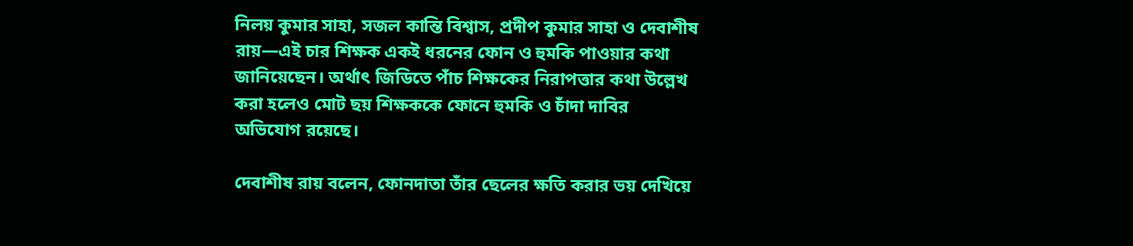নিলয় কুমার সাহা, সজল কান্তি বিশ্বাস, প্রদীপ কুমার সাহা ও দেবাশীষ রায়—এই চার শিক্ষক একই ধরনের ফোন ও হুমকি পাওয়ার কথা জানিয়েছেন। অর্থাৎ জিডিতে পাঁচ শিক্ষকের নিরাপত্তার কথা উল্লেখ করা হলেও মোট ছয় শিক্ষককে ফোনে হুমকি ও চাঁদা দাবির অভিযোগ রয়েছে।

দেবাশীষ রায় বলেন, ফোনদাতা তাঁর ছেলের ক্ষতি করার ভয় দেখিয়ে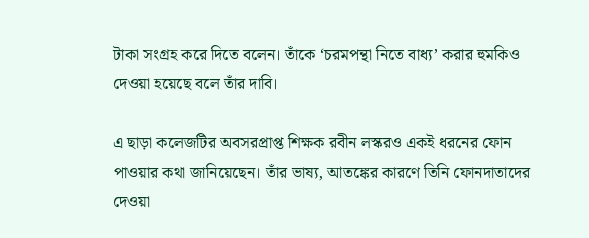টাকা সংগ্রহ করে দিতে বলেন। তাঁকে ‘চরমপন্থা নিতে বাধ্য’ করার হুমকিও দেওয়া হয়েছে বলে তাঁর দাবি।

এ ছাড়া কলেজটির অবসরপ্রাপ্ত শিক্ষক রবীন লস্করও একই ধরনের ফোন পাওয়ার কথা জানিয়েছেন। তাঁর ভাষ্য, আতঙ্কের কারণে তিনি ফোনদাতাদের দেওয়া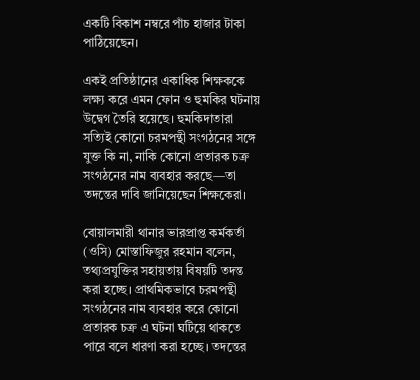একটি বিকাশ নম্বরে পাঁচ হাজার টাকা পাঠিয়েছেন।

একই প্রতিষ্ঠানের একাধিক শিক্ষককে লক্ষ্য করে এমন ফোন ও হুমকির ঘটনায় উদ্বেগ তৈরি হয়েছে। হুমকিদাতারা সত্যিই কোনো চরমপন্থী সংগঠনের সঙ্গে যুক্ত কি না, নাকি কোনো প্রতারক চক্র সংগঠনের নাম ব্যবহার করছে—তা তদন্তের দাবি জানিয়েছেন শিক্ষকেরা।

বোয়ালমারী থানার ভারপ্রাপ্ত কর্মকর্তা (ওসি) মোস্তাফিজুর রহমান বলেন, তথ্যপ্রযুক্তির সহায়তায় বিষয়টি তদন্ত করা হচ্ছে। প্রাথমিকভাবে চরমপন্থী সংগঠনের নাম ব্যবহার করে কোনো প্রতারক চক্র এ ঘটনা ঘটিয়ে থাকতে পারে বলে ধারণা করা হচ্ছে। তদন্তের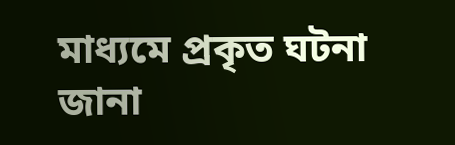মাধ্যমে প্রকৃত ঘটনা জানা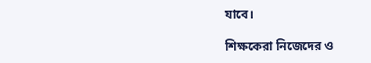যাবে।

শিক্ষকেরা নিজেদের ও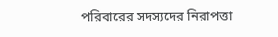পরিবারের সদস্যদের নিরাপত্তা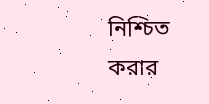নিশ্চিত করার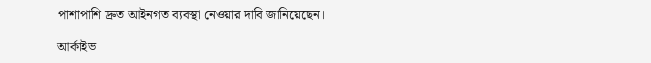পাশাপাশি দ্রুত আইনগত ব্যবস্থা নেওয়ার দাবি জানিয়েছেন।

আর্কাইভ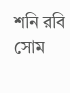শনি রবি সোম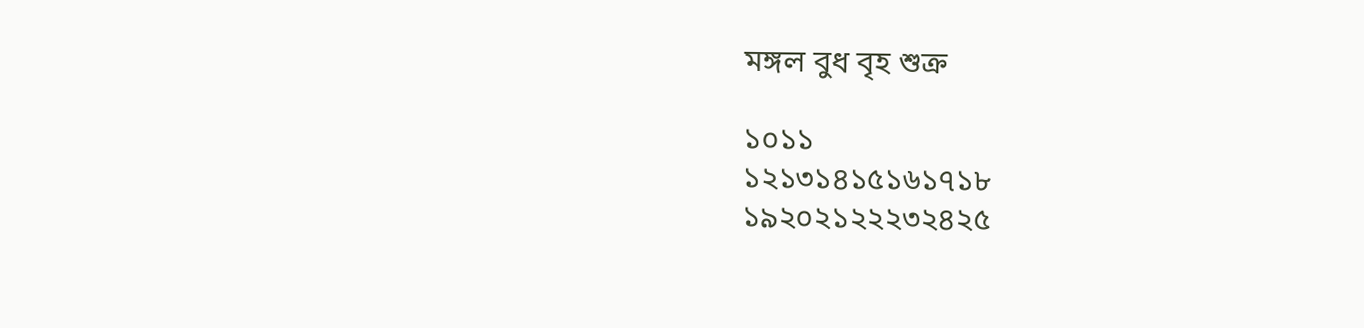মঙ্গল বুধ বৃহ শুক্র

১০১১
১২১৩১৪১৫১৬১৭১৮
১৯২০২১২২২৩২৪২৫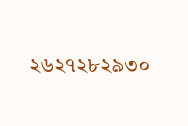২৬২৭২৮২৯৩০